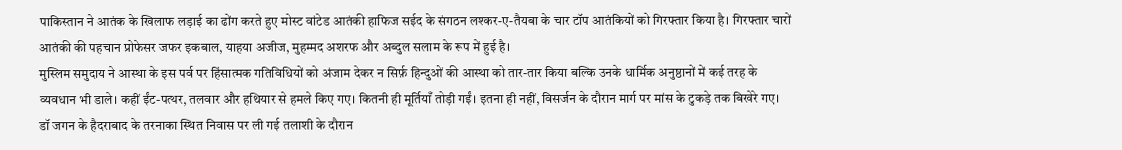पाकिस्तान ने आतंक के खिलाफ लड़ाई का ढोंग करते हुए मोस्ट वांटेड आतंकी हाफिज सईद के संगठन लश्कर-ए-तैयबा के चार टॉप आतंकियों को गिरफ्तार किया है। गिरफ्तार चारों आतंकी की पहचान प्रोफेसर जफर इकबाल, याहया अजीज, मुहम्मद अशरफ और अब्दुल सलाम के रूप में हुई है।
मुस्लिम समुदाय ने आस्था के इस पर्व पर हिंसात्मक गतिविधियों को अंजाम देकर न सिर्फ़ हिन्दुओं की आस्था को तार-तार किया बल्कि उनके धार्मिक अनुष्ठानों में कई तरह के व्यवधान भी डाले। कहीं ईंट-पत्थर, तलवार और हथियार से हमले किए गए। कितनी ही मूर्तियाँ तोड़ी गईं। इतना ही नहीं, विसर्जन के दौरान मार्ग पर मांस के टुकड़े तक बिखेरे गए।
डॉ जगन के हैदराबाद के तरनाका स्थित निवास पर ली गई तलाशी के दौरान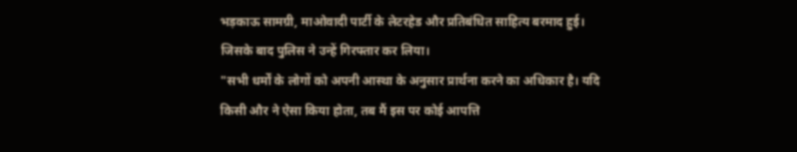भड़काऊ सामग्री, माओवादी पार्टी के लेटरहेड और प्रतिबंधित साहित्य बरमाद हुई। जिसके बाद पुलिस ने उन्हें गिरफ्तार कर लिया।
"सभी धर्मों के लोगों को अपनी आस्था के अनुसार प्रार्थना करने का अधिकार है। यदि किसी और ने ऐसा किया होता, तब मैं इस पर कोई आपत्ति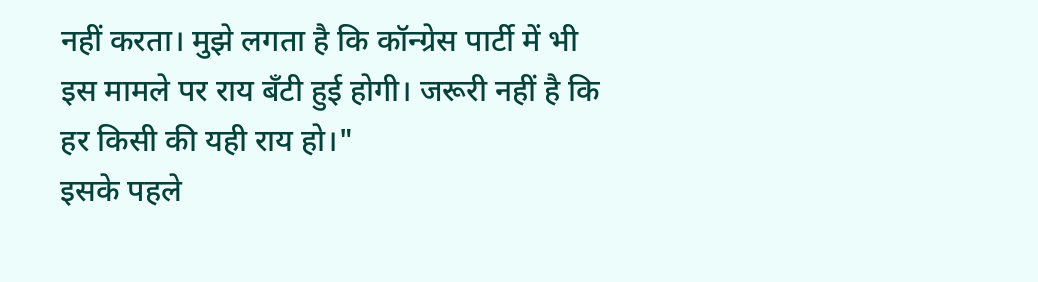नहीं करता। मुझे लगता है कि कॉन्ग्रेस पार्टी में भी इस मामले पर राय बँटी हुई होगी। जरूरी नहीं है कि हर किसी की यही राय हो।"
इसके पहले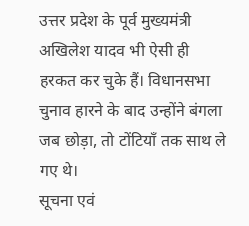उत्तर प्रदेश के पूर्व मुख्यमंत्री अखिलेश यादव भी ऐसी ही हरकत कर चुके हैं। विधानसभा चुनाव हारने के बाद उन्होंने बंगला जब छोड़ा, तो टोंटियाँ तक साथ ले गए थे।
सूचना एवं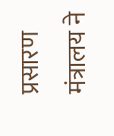प्रसारण मंत्रालय ने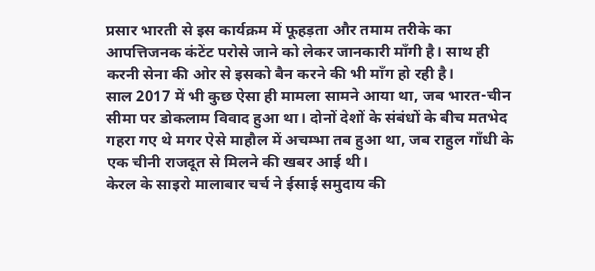प्रसार भारती से इस कार्यक्रम में फूहड़ता और तमाम तरीके का आपत्तिजनक कंटेंट परोसे जाने को लेकर जानकारी माँगी है। साथ ही करनी सेना की ओर से इसको बैन करने की भी माँग हो रही है।
साल 2017 में भी कुछ ऐसा ही मामला सामने आया था, जब भारत-चीन सीमा पर डोकलाम विवाद हुआ था। दोनों देशों के संबंधों के बीच मतभेद गहरा गए थे मगर ऐसे माहौल में अचम्भा तब हुआ था, जब राहुल गाँधी के एक चीनी राजदूत से मिलने की खबर आई थी।
केरल के साइरो मालाबार चर्च ने ईसाई समुदाय की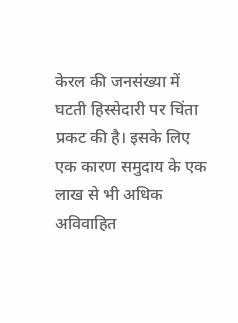केरल की जनसंख्या में घटती हिस्सेदारी पर चिंता प्रकट की है। इसके लिए एक कारण समुदाय के एक लाख से भी अधिक अविवाहित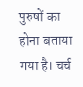पुरुषों का होना बताया गया है। चर्च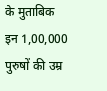के मुताबिक इन 1,00,000 पुरुषों की उम्र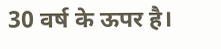30 वर्ष के ऊपर है।